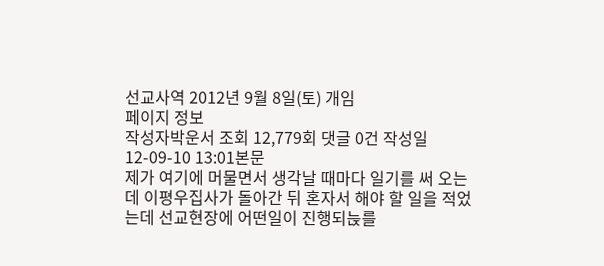선교사역 2012년 9월 8일(토) 개임
페이지 정보
작성자박운서 조회 12,779회 댓글 0건 작성일 12-09-10 13:01본문
제가 여기에 머물면서 생각날 때마다 일기를 써 오는데 이평우집사가 돌아간 뒤 혼자서 해야 할 일을 적었는데 선교현장에 어떤일이 진행되늕를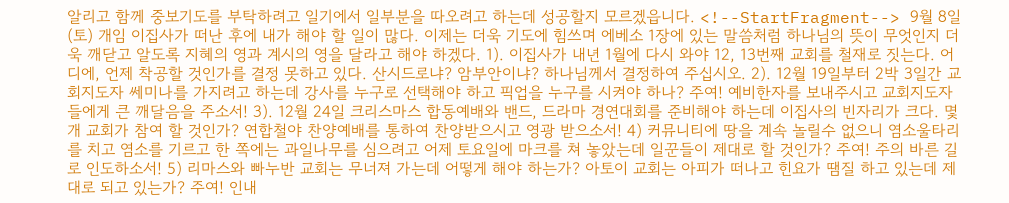알리고 함께 중보기도를 부탁하려고 일기에서 일부분을 따오려고 하는데 성공할지 모르겠읍니다. <!--StartFragment--> 9월 8일(토) 개임 이집사가 떠난 후에 내가 해야 할 일이 많다. 이제는 더욱 기도에 힘쓰며 에베소 1장에 있는 말씀처럼 하나님의 뜻이 무엇인지 더욱 깨닫고 알도록 지혜의 영과 계시의 영을 달라고 해야 하겠다. 1). 이집사가 내년 1월에 다시 와야 12, 13번째 교회를 철재로 짓는다. 어디에, 언제 착공할 것인가를 결정 못하고 있다. 산시드로냐? 암부안이냐? 하나님께서 결정하여 주십시오. 2). 12월 19일부터 2박 3일간 교회지도자 쎄미나를 가지려고 하는데 강사를 누구로 선택해야 하고 픽업을 누구를 시켜야 하나? 주여! 예비한자를 보내주시고 교회지도자들에게 큰 깨달음을 주소서! 3). 12월 24일 크리스마스 합동예배와 밴드, 드라마 경연대회를 준비해야 하는데 이집사의 빈자리가 크다. 몇 개 교회가 참여 할 것인가? 연합철야 찬양예배를 통하여 찬양받으시고 영광 받으소서! 4) 커뮤니티에 땅을 계속 놀릴수 없으니 염소울타리를 치고 염소를 기르고 한 쪽에는 과일나무를 심으려고 어제 토요일에 마크를 쳐 놓았는데 일꾼들이 제대로 할 것인가? 주여! 주의 바른 길로 인도하소서! 5) 리마스와 빠누반 교회는 무너져 가는데 어떻게 해야 하는가? 아토이 교회는 아피가 떠나고 힌요가 땜질 하고 있는데 제대로 되고 있는가? 주여! 인내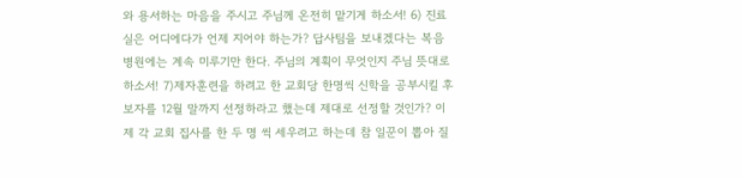와 용서하는 마음을 주시고 주님께 온전히 맡기게 하소서! 6) 진료실은 어디에다가 언제 지어야 하는가? 답사팀을 보내겠다는 복음병원에는 계속 미루기만 한다. 주님의 계획이 무엇인지 주님 뜻대로 하소서! 7)제자훈련을 하려고 한 교회당 한명씩 신학을 공부시킬 후보자를 12월 말까지 선정하라고 했는데 제대로 선정할 것인가? 이제 각 교회 집사를 한 두 명 씩 세우려고 하는데 참 일꾼이 뽑아 질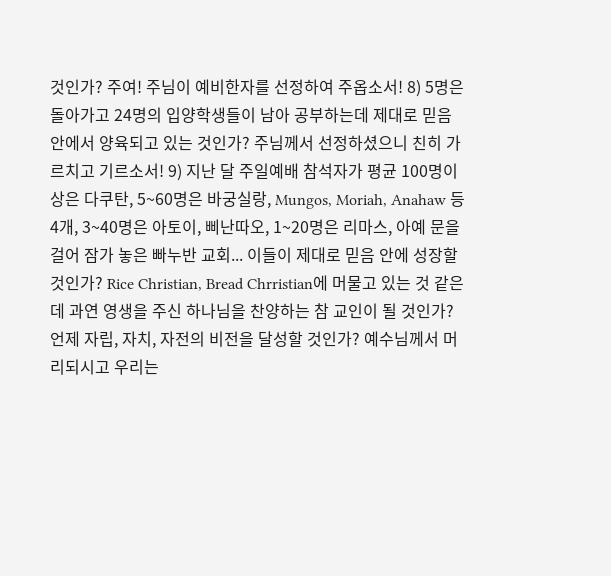것인가? 주여! 주님이 예비한자를 선정하여 주옵소서! 8) 5명은 돌아가고 24명의 입양학생들이 남아 공부하는데 제대로 믿음 안에서 양육되고 있는 것인가? 주님께서 선정하셨으니 친히 가르치고 기르소서! 9) 지난 달 주일예배 참석자가 평균 100명이상은 다쿠탄, 5~60명은 바궁실랑, Mungos, Moriah, Anahaw 등 4개, 3~40명은 아토이, 삐난따오, 1~20명은 리마스, 아예 문을 걸어 잠가 놓은 빠누반 교회... 이들이 제대로 믿음 안에 성장할 것인가? Rice Christian, Bread Chrristian에 머물고 있는 것 같은데 과연 영생을 주신 하나님을 찬양하는 참 교인이 될 것인가? 언제 자립, 자치, 자전의 비전을 달성할 것인가? 예수님께서 머리되시고 우리는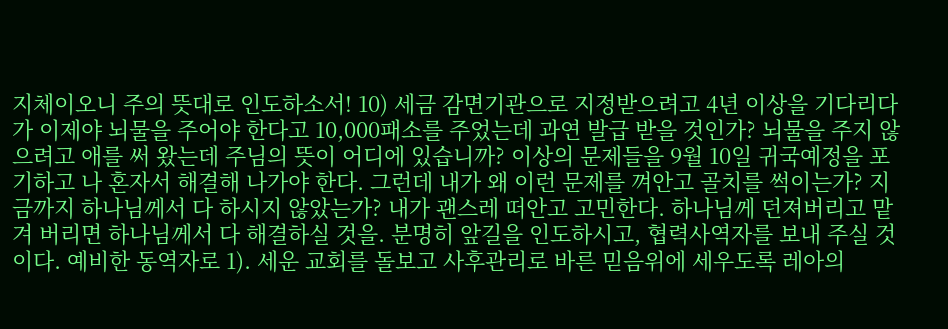지체이오니 주의 뜻대로 인도하소서! 10) 세금 감면기관으로 지정받으려고 4년 이상을 기다리다가 이제야 뇌물을 주어야 한다고 10,000패소를 주었는데 과연 발급 받을 것인가? 뇌물을 주지 않으려고 애를 써 왔는데 주님의 뜻이 어디에 있습니까? 이상의 문제들을 9월 10일 귀국예정을 포기하고 나 혼자서 해결해 나가야 한다. 그런데 내가 왜 이런 문제를 껴안고 골치를 썩이는가? 지금까지 하나님께서 다 하시지 않았는가? 내가 괜스레 떠안고 고민한다. 하나님께 던져버리고 맡겨 버리면 하나님께서 다 해결하실 것을. 분명히 앞길을 인도하시고, 협력사역자를 보내 주실 것이다. 예비한 동역자로 1). 세운 교회를 돌보고 사후관리로 바른 믿음위에 세우도록 레아의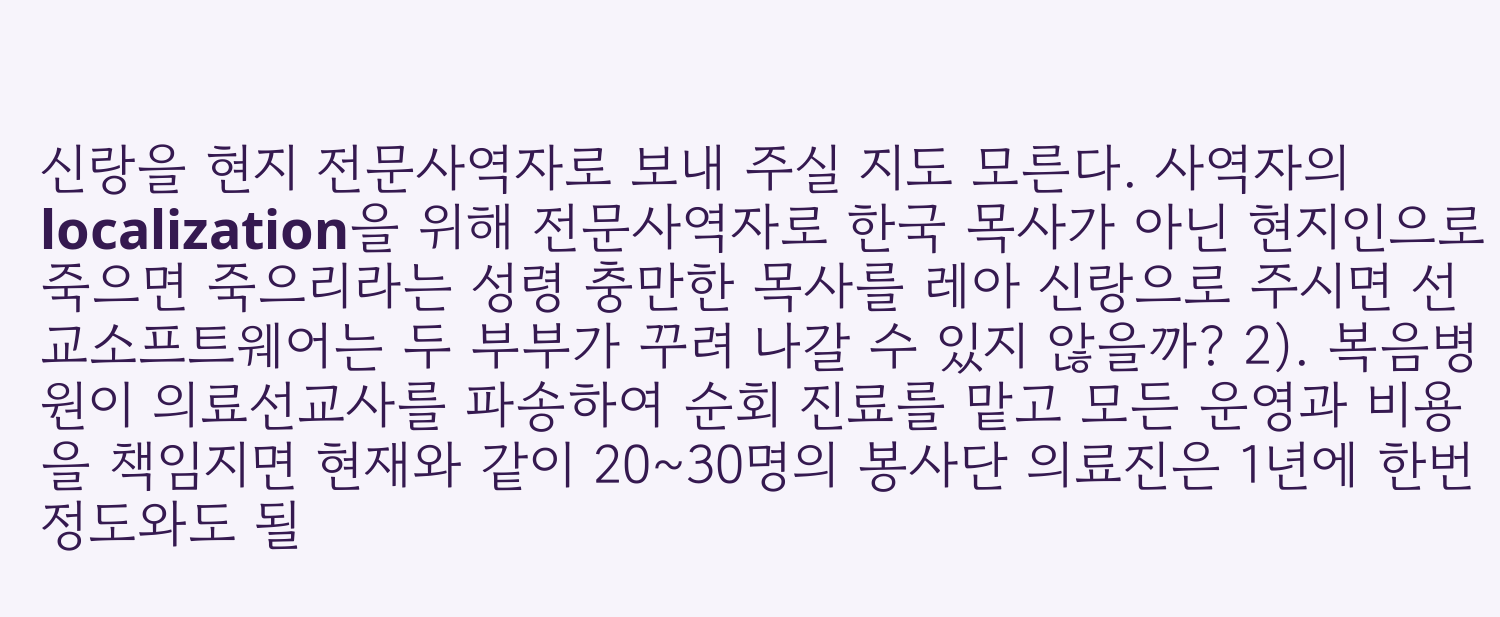신랑을 현지 전문사역자로 보내 주실 지도 모른다. 사역자의 localization을 위해 전문사역자로 한국 목사가 아닌 현지인으로 죽으면 죽으리라는 성령 충만한 목사를 레아 신랑으로 주시면 선교소프트웨어는 두 부부가 꾸려 나갈 수 있지 않을까? 2). 복음병원이 의료선교사를 파송하여 순회 진료를 맡고 모든 운영과 비용을 책임지면 현재와 같이 20~30명의 봉사단 의료진은 1년에 한번 정도와도 될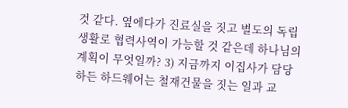것 같다. 옆에다가 진료실을 짓고 별도의 독립생활로 협력사역이 가능할 것 같은데 하나님의 계획이 무엇일까? 3) 지금까지 이집사가 담당하든 하드웨어는 철재건물을 짓는 일과 교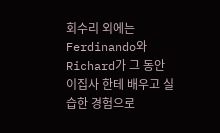회수리 외에는 Ferdinando와 Richard가 그 동안 이집사 한테 배우고 실습한 경험으로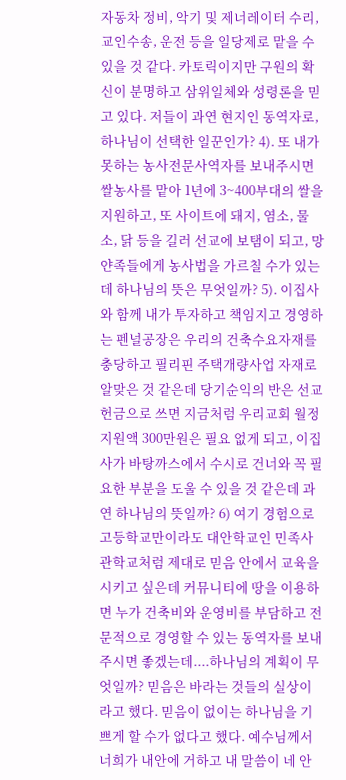자동차 정비, 악기 및 제너레이터 수리, 교인수송, 운전 등을 일당제로 맡을 수 있을 것 같다. 카토릭이지만 구원의 확신이 분명하고 삼위일체와 성령론을 믿고 있다. 저들이 과연 현지인 동역자로, 하나님이 선택한 일꾼인가? 4). 또 내가 못하는 농사전문사역자를 보내주시면 쌀농사를 맡아 1년에 3~400부대의 쌀을 지원하고, 또 사이트에 돼지, 염소, 물소, 닭 등을 길러 선교에 보탬이 되고, 망얀족들에게 농사법을 가르칠 수가 있는데 하나님의 뜻은 무엇일까? 5). 이집사와 함께 내가 투자하고 책임지고 경영하는 펜널공장은 우리의 건축수요자재를 충당하고 필리핀 주택개량사업 자재로 알맞은 것 같은데 당기순익의 반은 선교헌금으로 쓰면 지금처럼 우리교회 월정지원액 300만원은 필요 없게 되고, 이집사가 바탕까스에서 수시로 건너와 꼭 필요한 부분을 도울 수 있을 것 같은데 과연 하나님의 뜻일까? 6) 여기 경험으로 고등학교만이라도 대안학교인 민족사관학교처럼 제대로 믿음 안에서 교육을 시키고 싶은데 커뮤니티에 땅을 이용하면 누가 건축비와 운영비를 부담하고 전문적으로 경영할 수 있는 동역자를 보내 주시면 좋겠는데....하나님의 계획이 무엇일까? 믿음은 바라는 것들의 실상이라고 했다. 믿음이 없이는 하나님을 기쁘게 할 수가 없다고 했다. 예수님께서 너희가 내안에 거하고 내 말씀이 네 안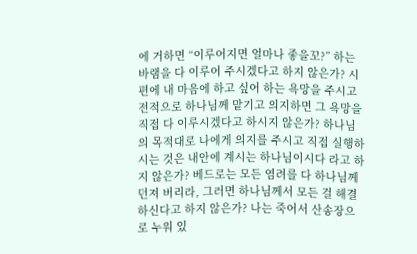에 거하면 “이루어지면 얼마나 좋을꼬?” 하는 바램을 다 이루어 주시겠다고 하지 않은가? 시편에 내 마음에 하고 싶어 하는 욕망을 주시고 전적으로 하나님께 맡기고 의지하면 그 욕망을 직접 다 이루시겠다고 하시지 않은가? 하나님의 목적대로 나에게 의지를 주시고 직접 실행하시는 것은 내안에 계시는 하나님이시다 라고 하지 않은가? 베드로는 모든 염려를 다 하나님께 던져 버리라, 그러면 하나님께서 모든 걸 해결하신다고 하지 않은가? 나는 죽어서 산송장으로 누워 있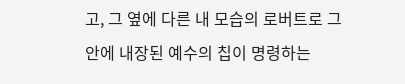고, 그 옆에 다른 내 모습의 로버트로 그 안에 내장된 예수의 칩이 명령하는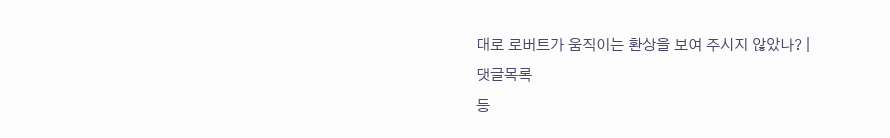대로 로버트가 움직이는 환상을 보여 주시지 않았나? |
댓글목록
등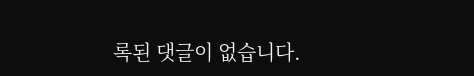록된 댓글이 없습니다.